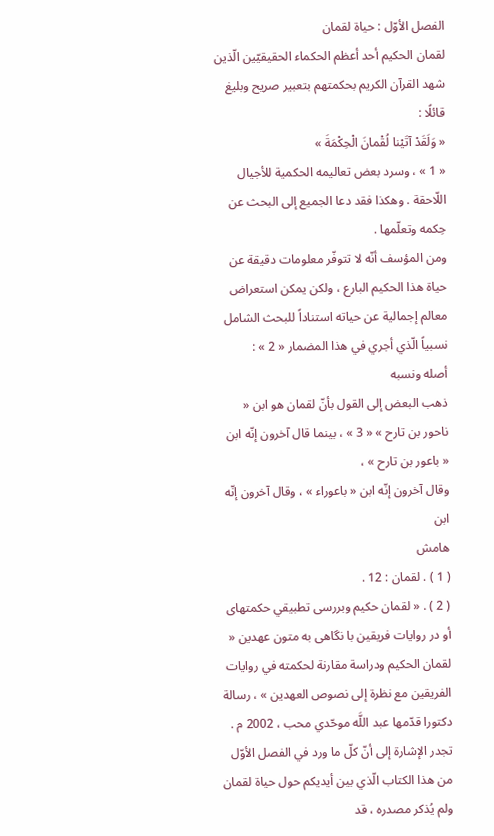الفصل الأوّل : حياة لقمان
لقمان الحكيم أحد أعظم الحكماء الحقيقيّين الّذين شهد القرآن الكريم بحكمتهم بتعبير صريح وبليغ قائلًا :
« وَلَقَدْ آتَيْنا لُقْمانَ الْحِكْمَةَ »
« 1 » ، وسرد بعض تعاليمه الحكمية للأجيال اللّاحقة . وهكذا فقد دعا الجميع إلى البحث عن حِكمه وتعلّمها .
ومن المؤسف أنّه لا تتوفّر معلومات دقيقة عن حياة هذا الحكيم البارع ، ولكن يمكن استعراض معالم إجمالية عن حياته استناداً للبحث الشامل نسبياً الّذي أجري في هذا المضمار « 2 » :
أصله ونسبه
ذهب البعض إلى القول بأنّ لقمان هو ابن « ناحور بن تارح » « 3 » ، بينما قال آخرون إنّه ابن « باعور بن تارح » ،
وقال آخرون إنّه ابن « باعوراء » ، وقال آخرون إنّه ابن
هامش
( 1 ) . لقمان : 12 .
( 2 ) . « لقمان حكيم وبررسى تطبيقي حكمتهاى أو در روايات فريقين با نگاهى به متون عهدين « لقمان الحكيم ودراسة مقارنة لحكمته في روايات الفريقين مع نظرة إلى نصوص العهدين » ، رسالة دكتورا قدّمها عبد اللَّه موحّدي محب ، 2002 م . تجدر الإشارة إلى أنّ كلّ ما ورد في الفصل الأوّل من هذا الكتاب الّذي بين أيديكم حول حياة لقمان ولم يُذكر مصدره ، قد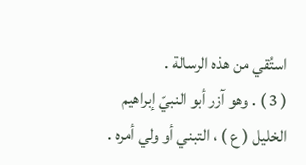استُقي من هذه الرسالة .
( 3 ) . وهو آزر أبو النبيّ إبراهيم الخليل ( ع ) ، التبني أو ولي أمره .